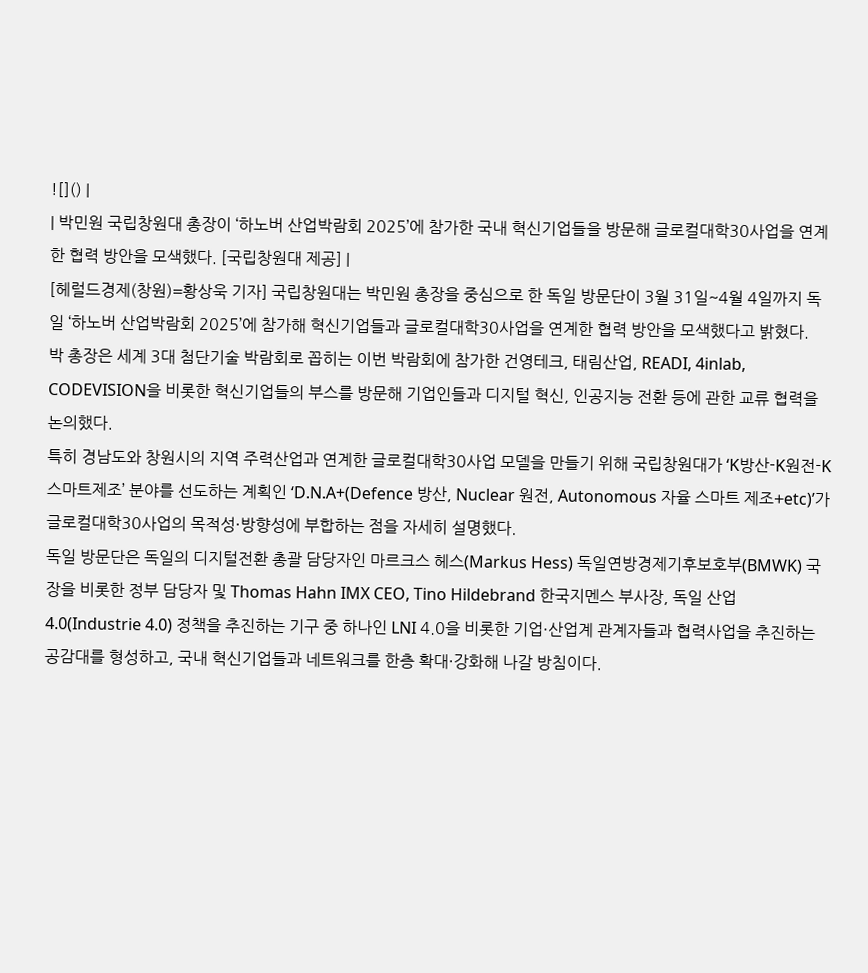![]() |
| 박민원 국립창원대 총장이 ‘하노버 산업박람회 2025’에 참가한 국내 혁신기업들을 방문해 글로컬대학30사업을 연계한 협력 방안을 모색했다. [국립창원대 제공] |
[헤럴드경제(창원)=황상욱 기자] 국립창원대는 박민원 총장을 중심으로 한 독일 방문단이 3월 31일~4월 4일까지 독일 ‘하노버 산업박람회 2025’에 참가해 혁신기업들과 글로컬대학30사업을 연계한 협력 방안을 모색했다고 밝혔다.
박 총장은 세계 3대 첨단기술 박람회로 꼽히는 이번 박람회에 참가한 건영테크, 태림산업, READI, 4inlab, CODEVISION을 비롯한 혁신기업들의 부스를 방문해 기업인들과 디지털 혁신, 인공지능 전환 등에 관한 교류 협력을 논의했다.
특히 경남도와 창원시의 지역 주력산업과 연계한 글로컬대학30사업 모델을 만들기 위해 국립창원대가 ‘K방산-K원전-K스마트제조’ 분야를 선도하는 계획인 ‘D.N.A+(Defence 방산, Nuclear 원전, Autonomous 자율 스마트 제조+etc)’가 글로컬대학30사업의 목적성·방향성에 부합하는 점을 자세히 설명했다.
독일 방문단은 독일의 디지털전환 총괄 담당자인 마르크스 헤스(Markus Hess) 독일연방경제기후보호부(BMWK) 국장을 비롯한 정부 담당자 및 Thomas Hahn IMX CEO, Tino Hildebrand 한국지멘스 부사장, 독일 산업 4.0(Industrie 4.0) 정책을 추진하는 기구 중 하나인 LNI 4.0을 비롯한 기업·산업계 관계자들과 협력사업을 추진하는 공감대를 형성하고, 국내 혁신기업들과 네트워크를 한층 확대·강화해 나갈 방침이다.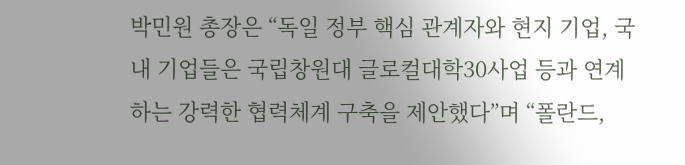박민원 총장은 “독일 정부 핵심 관계자와 현지 기업, 국내 기업들은 국립창원대 글로컬대학30사업 등과 연계하는 강력한 협력체계 구축을 제안했다”며 “폴란드,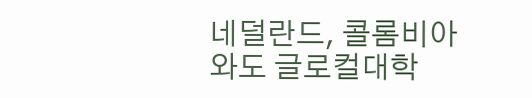네덜란드, 콜롬비아와도 글로컬대학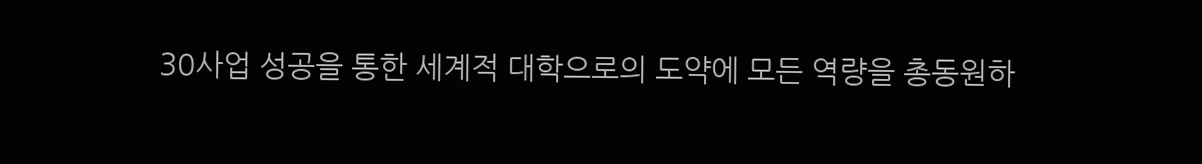30사업 성공을 통한 세계적 대학으로의 도약에 모든 역량을 총동원하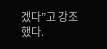겠다”고 강조했다.